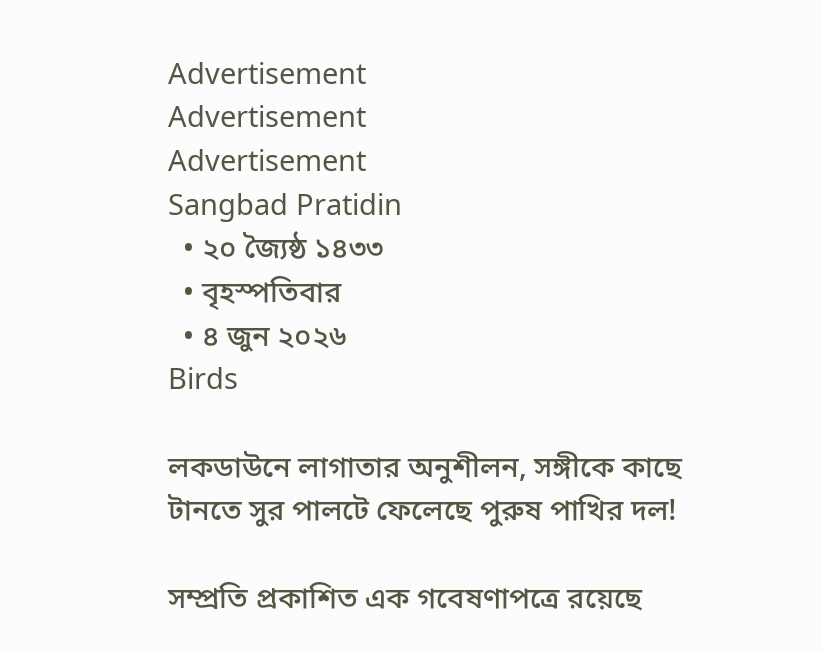Advertisement
Advertisement
Advertisement
Sangbad Pratidin
  • ২০ জ্যৈষ্ঠ ১৪৩৩
  • বৃহস্পতিবার
  • ৪ জুন ২০২৬
Birds

লকডাউনে লাগাতার অনুশীলন, সঙ্গীকে কাছে টানতে সুর পালটে ফেলেছে পুরুষ পাখির দল!

সম্প্রতি প্রকাশিত এক গবেষণাপত্রে রয়েছে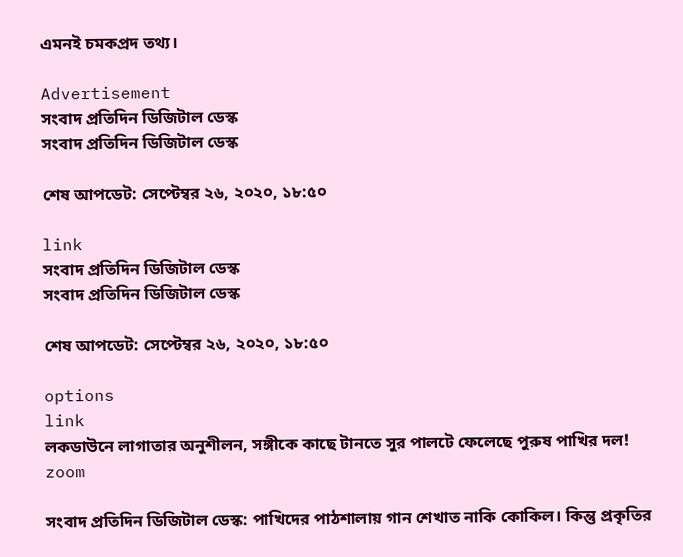এমনই চমকপ্রদ তথ্য।

Advertisement
সংবাদ প্রতিদিন ডিজিটাল ডেস্ক
সংবাদ প্রতিদিন ডিজিটাল ডেস্ক

শেষ আপডেট: সেপ্টেম্বর ২৬, ২০২০, ১৮:৫০

link
সংবাদ প্রতিদিন ডিজিটাল ডেস্ক
সংবাদ প্রতিদিন ডিজিটাল ডেস্ক

শেষ আপডেট: সেপ্টেম্বর ২৬, ২০২০, ১৮:৫০

options
link
লকডাউনে লাগাতার অনুশীলন, সঙ্গীকে কাছে টানতে সুর পালটে ফেলেছে পুরুষ পাখির দল! zoom

সংবাদ প্রতিদিন ডিজিটাল ডেস্ক: পাখিদের পাঠশালায় গান শেখাত নাকি কোকিল। কিন্তু প্রকৃতির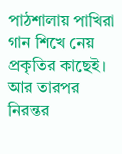পাঠশালায় পাখিরা গান শিখে নেয় প্রকৃতির কাছেই। আর তারপর নিরন্তর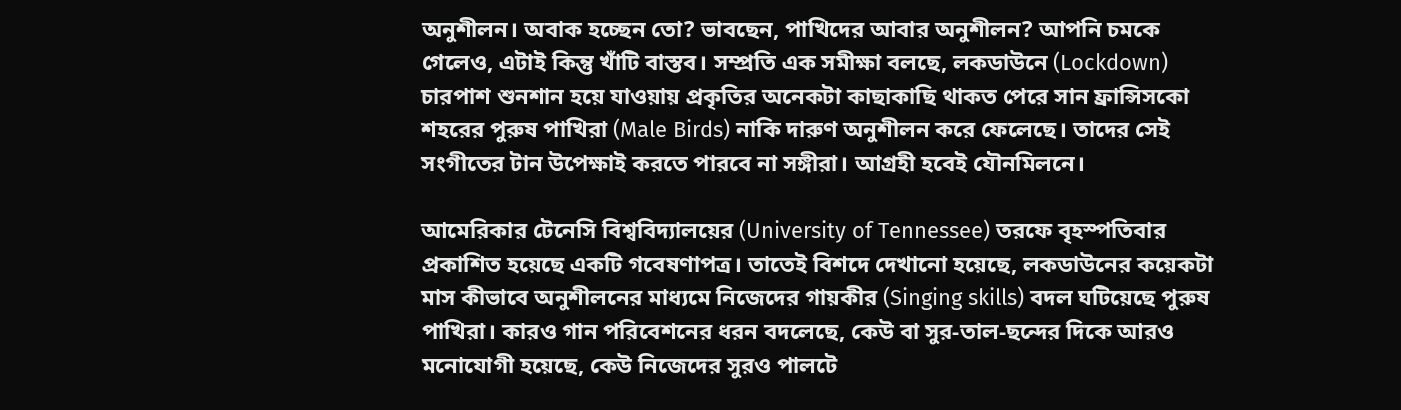অনুশীলন। অবাক হচ্ছেন তো? ভাবছেন, পাখিদের আবার অনুশীলন? আপনি চমকে গেলেও, এটাই কিন্তু খাঁটি বাস্তব। সম্প্রতি এক সমীক্ষা বলছে, লকডাউনে (Lockdown) চারপাশ শুনশান হয়ে যাওয়ায় প্রকৃতির অনেকটা কাছাকাছি থাকত পেরে সান ফ্রান্সিসকো শহরের পুরুষ পাখিরা (Male Birds) নাকি দারুণ অনুশীলন করে ফেলেছে। তাদের সেই সংগীতের টান উপেক্ষাই করতে পারবে না সঙ্গীরা। আগ্রহী হবেই যৌনমিলনে।

আমেরিকার টেনেসি বিশ্ববিদ্যালয়ের (University of Tennessee) তরফে বৃহস্পতিবার প্রকাশিত হয়েছে একটি গবেষণাপত্র। তাতেই বিশদে দেখানো হয়েছে, লকডাউনের কয়েকটা মাস কীভাবে অনুশীলনের মাধ্যমে নিজেদের গায়কীর (Singing skills) বদল ঘটিয়েছে পুরুষ পাখিরা। কারও গান পরিবেশনের ধরন বদলেছে, কেউ বা সুর-তাল-ছন্দের দিকে আরও মনোযোগী হয়েছে, কেউ নিজেদের সুরও পালটে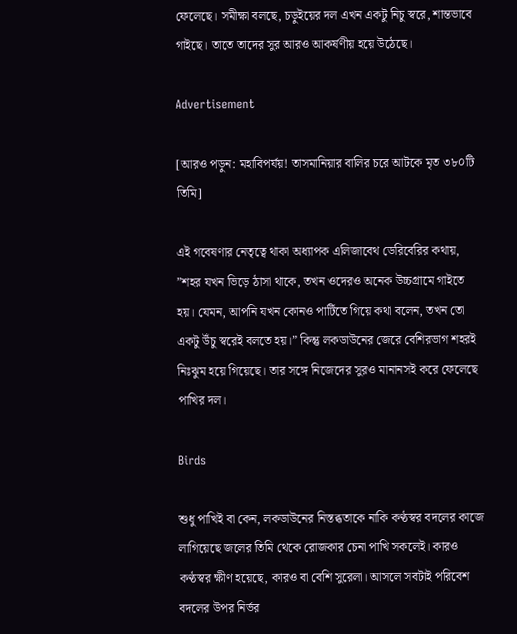ফেলেছে। সমীক্ষা বলছে, চড়ুইয়ের দল এখন একটু নিচু স্বরে, শান্তভাবে গাইছে। তাতে তাদের সুর আরও আকর্ষণীয় হয়ে উঠেছে।

Advertisement

[আরও পড়ুন: মহাবিপর্যয়! তাসমানিয়ার বালির চরে আটকে মৃত ৩৮০টি তিমি]

এই গবেষণার নেতৃত্বে থাকা অধ্যাপক এলিজাবেথ ডেরিবেরির কথায়, ”শহর যখন ভিড়ে ঠাসা থাকে, তখন ওদেরও অনেক উচ্চগ্রামে গাইতে হয়। যেমন, আপনি যখন কোনও পার্টিতে গিয়ে কথা বলেন, তখন তো একটু উঁচু স্বরেই বলতে হয়।” কিন্তু লকডাউনের জেরে বেশিরভাগ শহরই নিঃঝুম হয়ে গিয়েছে। তার সঙ্গে নিজেদের সুরও মানানসই করে ফেলেছে পাখির দল।

Birds

শুধু পাখিই বা কেন, লকডাউনের নিস্তব্ধতাকে নাকি কণ্ঠস্বর বদলের কাজে লাগিয়েছে জলের তিমি থেকে রোজকার চেনা পাখি সকলেই। কারও কণ্ঠস্বর ক্ষীণ হয়েছে, কারও বা বেশি সুরেলা। আসলে সবটাই পরিবেশ বদলের উপর নির্ভর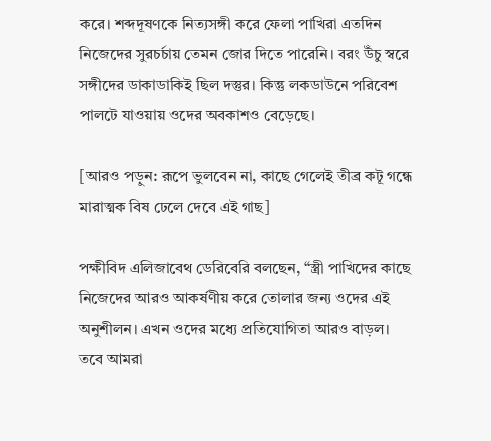করে। শব্দদূষণকে নিত্যসঙ্গী করে ফেলা পাখিরা এতদিন নিজেদের সুরচর্চায় তেমন জোর দিতে পারেনি। বরং উঁচু স্বরে সঙ্গীদের ডাকাডাকিই ছিল দস্তুর। কিন্তু লকডাউনে পরিবেশ পালটে যাওয়ায় ওদের অবকাশও বেড়েছে।

[আরও পড়ুন: রূপে ভুলবেন না, কাছে গেলেই তীব্র কটূ গন্ধে মারাত্মক বিষ ঢেলে দেবে এই গাছ]

পক্ষীবিদ এলিজাবেথ ডেরিবেরি বলছেন, “স্ত্রী পাখিদের কাছে নিজেদের আরও আকর্ষণীয় করে তোলার জন্য ওদের এই অনুশীলন। এখন ওদের মধ্যে প্রতিযোগিতা আরও বাড়ল। তবে আমরা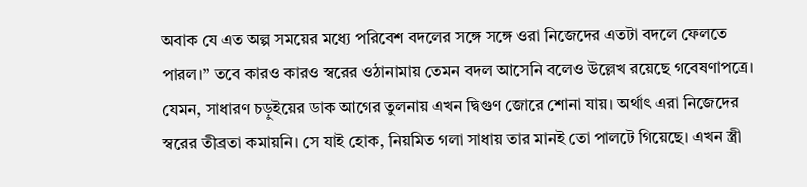অবাক যে এত অল্প সময়ের মধ্যে পরিবেশ বদলের সঙ্গে সঙ্গে ওরা নিজেদের এতটা বদলে ফেলতে পারল।” তবে কারও কারও স্বরের ওঠানামায় তেমন বদল আসেনি বলেও উল্লেখ রয়েছে গবেষণাপত্রে। যেমন, সাধারণ চড়ুইয়ের ডাক আগের তুলনায় এখন দ্বিগুণ জোরে শোনা যায়। অর্থাৎ এরা নিজেদের স্বরের তীব্রতা কমায়নি। সে যাই হোক, নিয়মিত গলা সাধায় তার মানই তো পালটে গিয়েছে। এখন স্ত্রী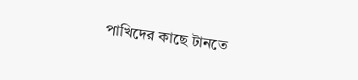পাখিদের কাছে টানতে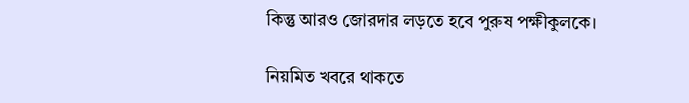কিন্তু আরও জোরদার লড়তে হবে পুরুষ পক্ষীকুলকে।

নিয়মিত খবরে থাকতে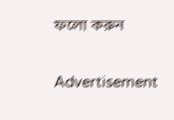ফলো করুন

Advertisement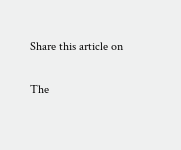Share this article on

The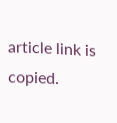article link is copied.